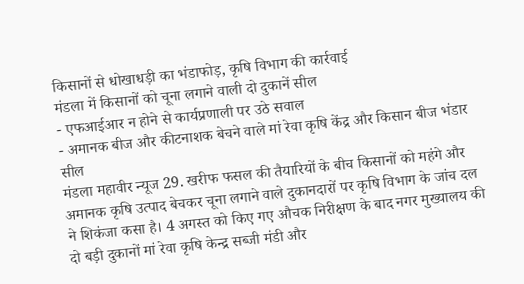किसानों से धोखाधड़ी का भंडाफोड़, कृषि विभाग की कार्रवाई
मंडला में किसानों को चूना लगाने वाली दो दुकानें सील
- एफआईआर न होने से कार्यप्रणाली पर उठे सवाल
- अमानक बीज और कीटनाशक बेचने वाले मां रेवा कृषि केंद्र और किसान बीज भंडार सील
मंडला महावीर न्यूज 29. खरीफ फसल की तैयारियों के बीच किसानों को महंगे और अमानक कृषि उत्पाद बेचकर चूना लगाने वाले दुकानदारों पर कृषि विभाग के जांच दल ने शिकंजा कसा है। 4 अगस्त को किए गए औचक निरीक्षण के बाद नगर मुख्यालय की दो बड़ी दुकानों मां रेवा कृषि केन्द्र सब्जी मंडी और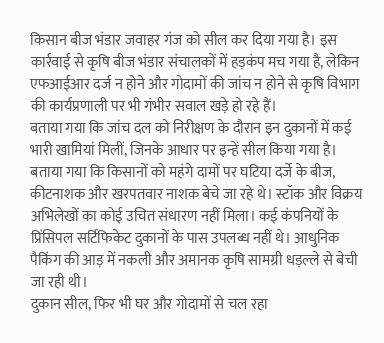किसान बीज भंडार जवाहर गंज को सील कर दिया गया है। इस कार्रवाई से कृषि बीज भंडार संचालकों में हड़कंप मच गया है, लेकिन एफआईआर दर्ज न होने और गोदामों की जांच न होने से कृषि विभाग की कार्यप्रणाली पर भी गंभीर सवाल खड़े हो रहे हैं।
बताया गया कि जांच दल को निरीक्षण के दौरान इन दुकानों में कई भारी खामियां मिलीं, जिनके आधार पर इन्हें सील किया गया है। बताया गया कि किसानों को महंगे दामों पर घटिया दर्जे के बीज, कीटनाशक और खरपतवार नाशक बेचे जा रहे थे। स्टॉक और विक्रय अभिलेखों का कोई उचित संधारण नहीं मिला। कई कंपनियों के प्रिंसिपल सर्टिफिकेट दुकानों के पास उपलब्ध नहीं थे। आधुनिक पैकिंग की आड़ में नकली और अमानक कृषि सामग्री धड़ल्ले से बेची जा रही थी।
दुकान सील, फिर भी घर और गोदामों से चल रहा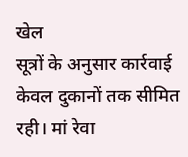खेल
सूत्रों के अनुसार कार्रवाई केवल दुकानों तक सीमित रही। मां रेवा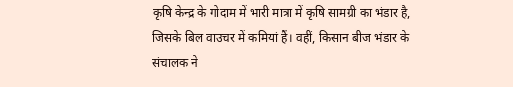कृषि केन्द्र के गोदाम में भारी मात्रा में कृषि सामग्री का भंडार है, जिसके बिल वाउचर में कमियां हैं। वहीं, किसान बीज भंडार के संचालक ने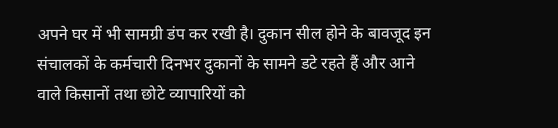अपने घर में भी सामग्री डंप कर रखी है। दुकान सील होने के बावजूद इन संचालकों के कर्मचारी दिनभर दुकानों के सामने डटे रहते हैं और आने वाले किसानों तथा छोटे व्यापारियों को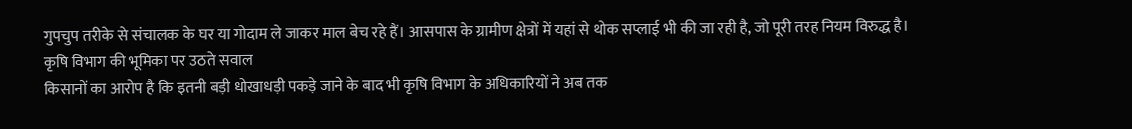गुपचुप तरीके से संचालक के घर या गोदाम ले जाकर माल बेच रहे हैं। आसपास के ग्रामीण क्षेत्रों में यहां से थोक सप्लाई भी की जा रही है, जो पूरी तरह नियम विरुद्ध है।
कृषि विभाग की भूमिका पर उठते सवाल
किसानों का आरोप है कि इतनी बड़ी धोखाधड़ी पकड़े जाने के बाद भी कृषि विभाग के अधिकारियों ने अब तक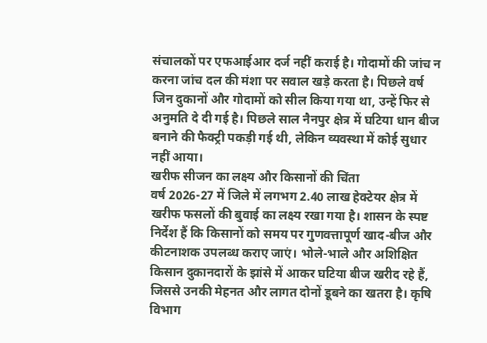संचालकों पर एफआईआर दर्ज नहीं कराई है। गोदामों की जांच न करना जांच दल की मंशा पर सवाल खड़े करता है। पिछले वर्ष जिन दुकानों और गोदामों को सील किया गया था, उन्हें फिर से अनुमति दे दी गई है। पिछले साल नैनपुर क्षेत्र में घटिया धान बीज बनाने की फैक्ट्री पकड़ी गई थी, लेकिन व्यवस्था में कोई सुधार नहीं आया।
खरीफ सीजन का लक्ष्य और किसानों की चिंता
वर्ष 2026-27 में जिले में लगभग 2.40 लाख हेक्टेयर क्षेत्र में खरीफ फसलों की बुवाई का लक्ष्य रखा गया है। शासन के स्पष्ट निर्देश हैं कि किसानों को समय पर गुणवत्तापूर्ण खाद-बीज और कीटनाशक उपलब्ध कराए जाएं। भोले-भाले और अशिक्षित किसान दुकानदारों के झांसे में आकर घटिया बीज खरीद रहे हैं, जिससे उनकी मेहनत और लागत दोनों डूबने का खतरा है। कृषि विभाग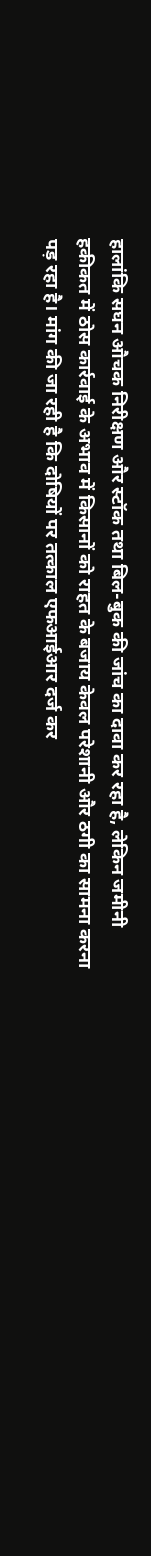हालांकि सघन औचक निरीक्षण और स्टॉक तथा बिल-बुक की जांच का दावा कर रहा है, लेकिन जमीनी हकीकत में ठोस कार्रवाई के अभाव में किसानों को राहत के बजाय केवल परेशानी और ठगी का सामना करना पड़ रहा है। मांग की जा रही है कि दोषियों पर तत्काल एफआईआर दर्ज कर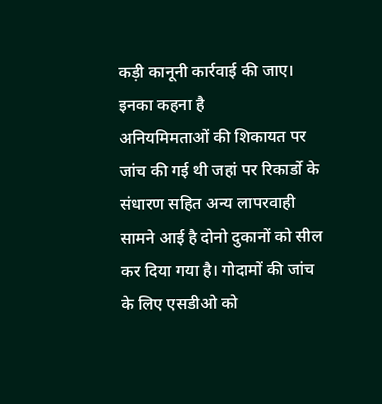कड़ी कानूनी कार्रवाई की जाए।
इनका कहना है
अनियमिमताओं की शिकायत पर जांच की गई थी जहां पर रिकार्डो के संधारण सहित अन्य लापरवाही सामने आई है दोनो दुकानों को सील कर दिया गया है। गोदामों की जांच के लिए एसडीओ को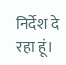निर्देश दे रहा हूं।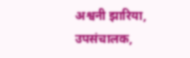अश्वनी झारिया, उपसंचालक,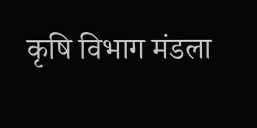कृषि विभाग मंडला